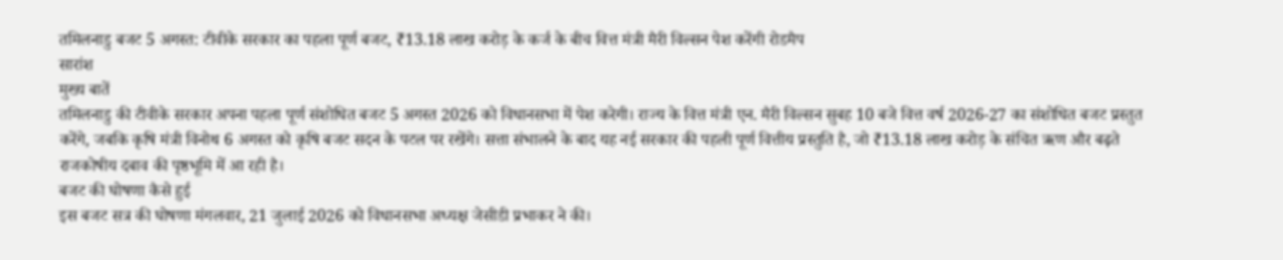तमिलनाडु बजट 5 अगस्त: टीवीके सरकार का पहला पूर्ण बजट, ₹13.18 लाख करोड़ के कर्ज के बीच वित्त मंत्री मैरी विल्सन पेश करेंगी रोडमैप
सारांश
मुख्य बातें
तमिलनाडु की टीवीके सरकार अपना पहला पूर्ण संशोधित बजट 5 अगस्त 2026 को विधानसभा में पेश करेगी। राज्य के वित्त मंत्री एन. मैरी विल्सन सुबह 10 बजे वित्त वर्ष 2026-27 का संशोधित बजट प्रस्तुत करेंगे, जबकि कृषि मंत्री विनोथ 6 अगस्त को कृषि बजट सदन के पटल पर रखेंगे। सत्ता संभालने के बाद यह नई सरकार की पहली पूर्ण वित्तीय प्रस्तुति है, जो ₹13.18 लाख करोड़ के संचित ऋण और बढ़ते राजकोषीय दबाव की पृष्ठभूमि में आ रही है।
बजट की घोषणा कैसे हुई
इस बजट सत्र की घोषणा मंगलवार, 21 जुलाई 2026 को विधानसभा अध्यक्ष जेसीडी प्रभाकर ने की।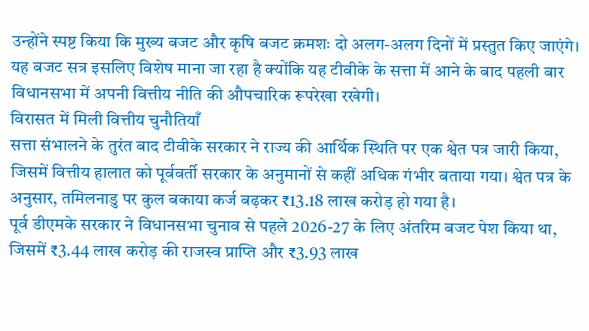उन्होंने स्पष्ट किया कि मुख्य बजट और कृषि बजट क्रमशः दो अलग-अलग दिनों में प्रस्तुत किए जाएंगे। यह बजट सत्र इसलिए विशेष माना जा रहा है क्योंकि यह टीवीके के सत्ता में आने के बाद पहली बार विधानसभा में अपनी वित्तीय नीति की औपचारिक रूपरेखा रखेगी।
विरासत में मिली वित्तीय चुनौतियाँ
सत्ता संभालने के तुरंत बाद टीवीके सरकार ने राज्य की आर्थिक स्थिति पर एक श्वेत पत्र जारी किया, जिसमें वित्तीय हालात को पूर्ववर्ती सरकार के अनुमानों से कहीं अधिक गंभीर बताया गया। श्वेत पत्र के अनुसार, तमिलनाडु पर कुल बकाया कर्ज बढ़कर ₹13.18 लाख करोड़ हो गया है।
पूर्व डीएमके सरकार ने विधानसभा चुनाव से पहले 2026-27 के लिए अंतरिम बजट पेश किया था, जिसमें ₹3.44 लाख करोड़ की राजस्व प्राप्ति और ₹3.93 लाख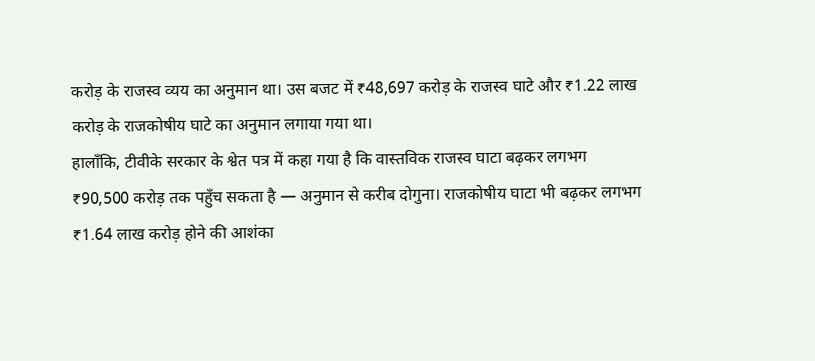करोड़ के राजस्व व्यय का अनुमान था। उस बजट में ₹48,697 करोड़ के राजस्व घाटे और ₹1.22 लाख करोड़ के राजकोषीय घाटे का अनुमान लगाया गया था।
हालाँकि, टीवीके सरकार के श्वेत पत्र में कहा गया है कि वास्तविक राजस्व घाटा बढ़कर लगभग ₹90,500 करोड़ तक पहुँच सकता है — अनुमान से करीब दोगुना। राजकोषीय घाटा भी बढ़कर लगभग ₹1.64 लाख करोड़ होने की आशंका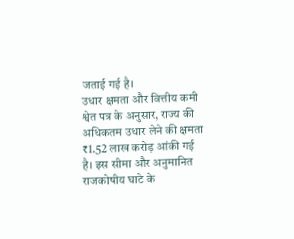जताई गई है।
उधार क्षमता और वित्तीय कमी
श्वेत पत्र के अनुसार, राज्य की अधिकतम उधार लेने की क्षमता ₹1.52 लाख करोड़ आंकी गई है। इस सीमा और अनुमानित राजकोषीय घाटे के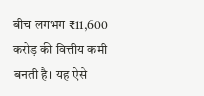बीच लगभग ₹11,600 करोड़ की वित्तीय कमी बनती है। यह ऐसे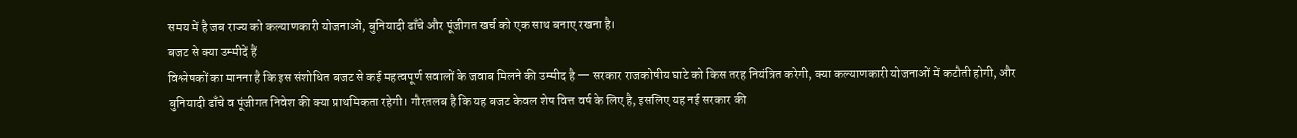समय में है जब राज्य को कल्याणकारी योजनाओं, बुनियादी ढाँचे और पूंजीगत खर्च को एक साथ बनाए रखना है।
बजट से क्या उम्मीदें हैं
विश्लेषकों का मानना है कि इस संशोधित बजट से कई महत्वपूर्ण सवालों के जवाब मिलने की उम्मीद है — सरकार राजकोषीय घाटे को किस तरह नियंत्रित करेगी, क्या कल्याणकारी योजनाओं में कटौती होगी, और बुनियादी ढाँचे व पूंजीगत निवेश की क्या प्राथमिकता रहेगी। गौरतलब है कि यह बजट केवल शेष वित्त वर्ष के लिए है, इसलिए यह नई सरकार की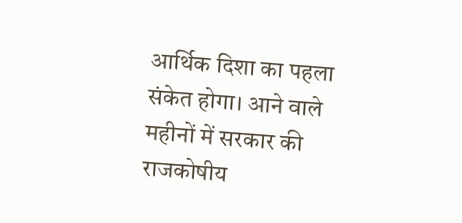आर्थिक दिशा का पहला संकेत होगा। आने वाले महीनों में सरकार की राजकोषीय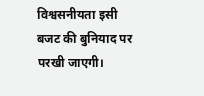विश्वसनीयता इसी बजट की बुनियाद पर परखी जाएगी।